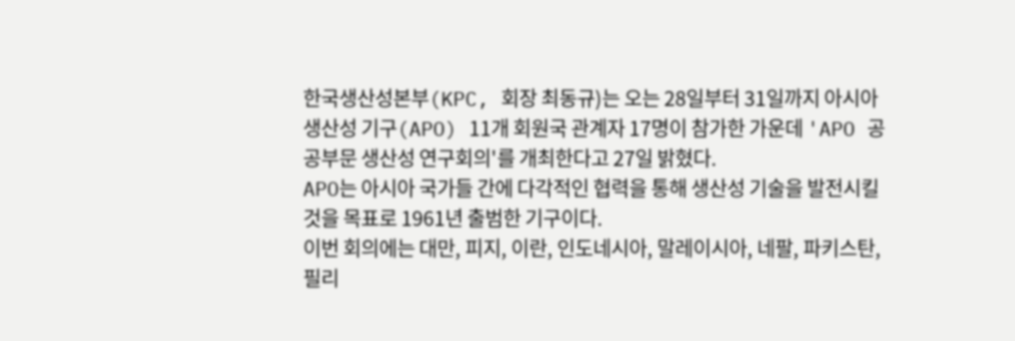한국생산성본부(KPC, 회장 최동규)는 오는 28일부터 31일까지 아시아 생산성 기구(APO) 11개 회원국 관계자 17명이 참가한 가운데 'APO 공공부문 생산성 연구회의'를 개최한다고 27일 밝혔다.
APO는 아시아 국가들 간에 다각적인 협력을 통해 생산성 기술을 발전시킬 것을 목표로 1961년 출범한 기구이다.
이번 회의에는 대만, 피지, 이란, 인도네시아, 말레이시아, 네팔, 파키스탄, 필리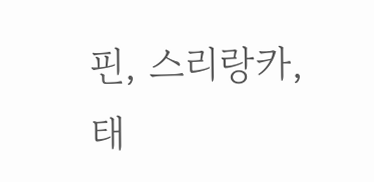핀, 스리랑카, 태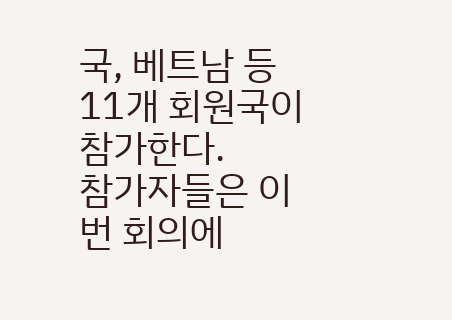국, 베트남 등 11개 회원국이 참가한다.
참가자들은 이번 회의에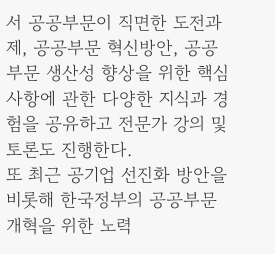서 공공부문이 직면한 도전과제, 공공부문 혁신방안, 공공부문 생산성 향상을 위한 핵심 사항에 관한 다양한 지식과 경험을 공유하고 전문가 강의 및 토론도 진행한다.
또 최근 공기업 선진화 방안을 비롯해 한국정부의 공공부문 개혁을 위한 노력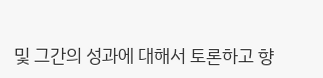및 그간의 성과에 대해서 토론하고 향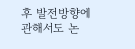후 발전방향에 관해서도 논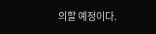의할 예정이다.